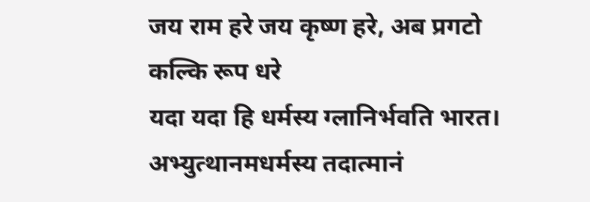जय राम हरे जय कृष्ण हरे, अब प्रगटो कल्कि रूप धरे
यदा यदा हि धर्मस्य ग्लानिर्भवति भारत। अभ्युत्थानमधर्मस्य तदात्मानं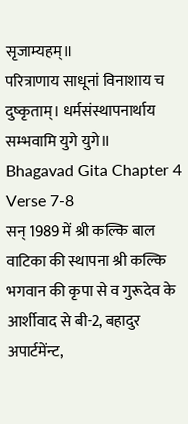सृजाम्यहम्॥
परित्राणाय साधूनां विनाशाय च दुष्कृताम्। धर्मसंस्थापनार्थाय सम्भवामि युगे युगे॥
Bhagavad Gita Chapter 4 Verse 7-8
सन् 1989 में श्री कल्कि बाल वाटिका की स्थापना श्री कल्कि भगवान की कृपा से व गुरूदेव के आर्शीवाद से बी-2, बहादुर अपार्टमेंन्ट,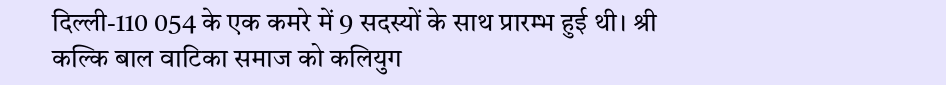दिल्ली-110 054 के एक कमरे में 9 सदस्यों के साथ प्रारम्भ हुई थी। श्री कल्कि बाल वाटिका समाज को कलियुग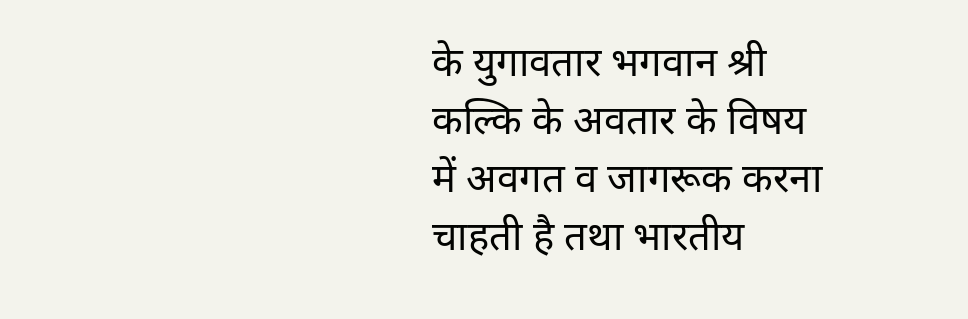के युगावतार भगवान श्री कल्कि के अवतार के विषय में अवगत व जागरूक करना चाहती है तथा भारतीय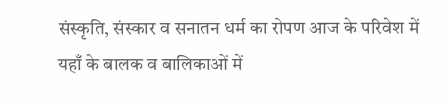संस्कृति, संस्कार व सनातन धर्म का रोपण आज के परिवेश में यहाँ के बालक व बालिकाओं में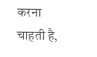करना चाहती है,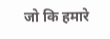जो कि हमारे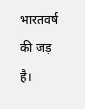भारतवर्ष की जड़ है।